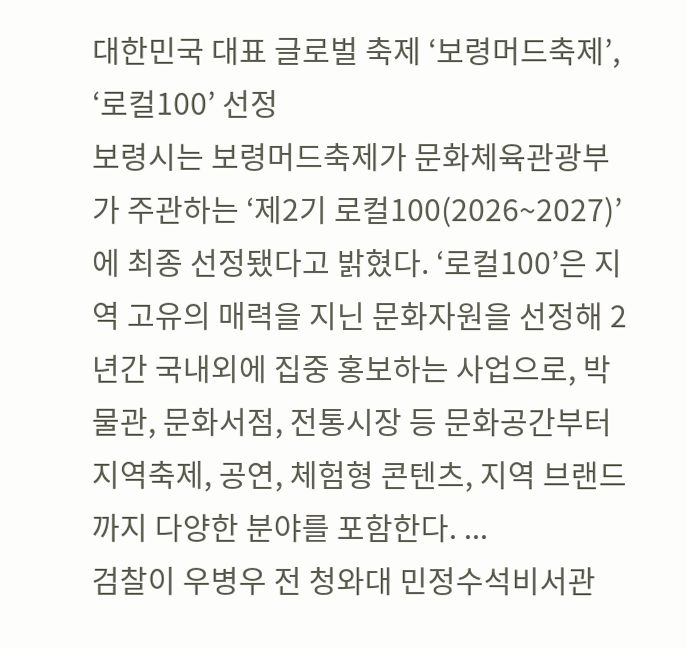대한민국 대표 글로벌 축제 ‘보령머드축제’, ‘로컬100’ 선정
보령시는 보령머드축제가 문화체육관광부가 주관하는 ‘제2기 로컬100(2026~2027)’에 최종 선정됐다고 밝혔다. ‘로컬100’은 지역 고유의 매력을 지닌 문화자원을 선정해 2년간 국내외에 집중 홍보하는 사업으로, 박물관, 문화서점, 전통시장 등 문화공간부터 지역축제, 공연, 체험형 콘텐츠, 지역 브랜드까지 다양한 분야를 포함한다. ...
검찰이 우병우 전 청와대 민정수석비서관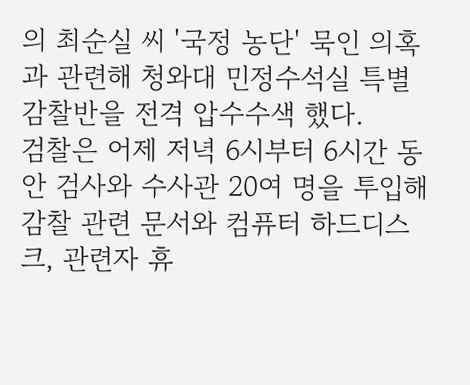의 최순실 씨 '국정 농단' 묵인 의혹과 관련해 청와대 민정수석실 특별감찰반을 전격 압수수색 했다.
검찰은 어제 저녁 6시부터 6시간 동안 검사와 수사관 20여 명을 투입해 감찰 관련 문서와 컴퓨터 하드디스크, 관련자 휴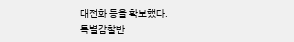대전화 등을 확보했다.
특별감찰반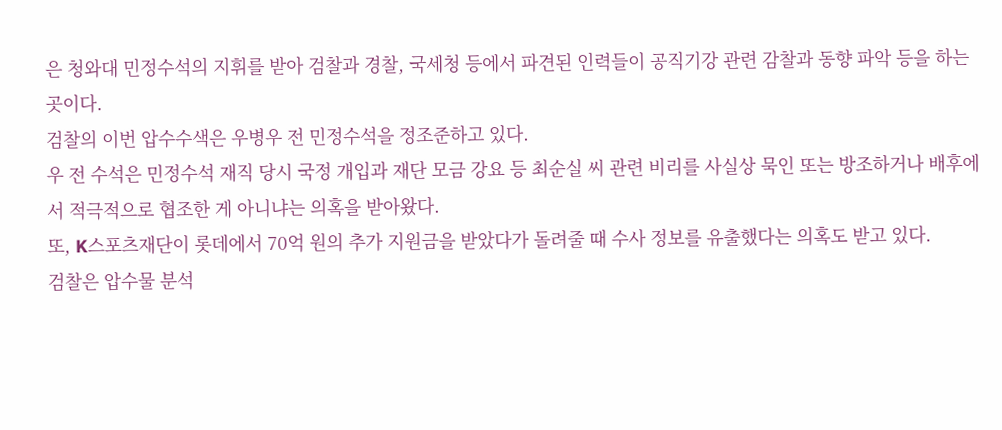은 청와대 민정수석의 지휘를 받아 검찰과 경찰, 국세청 등에서 파견된 인력들이 공직기강 관련 감찰과 동향 파악 등을 하는 곳이다.
검찰의 이번 압수수색은 우병우 전 민정수석을 정조준하고 있다.
우 전 수석은 민정수석 재직 당시 국정 개입과 재단 모금 강요 등 최순실 씨 관련 비리를 사실상 묵인 또는 방조하거나 배후에서 적극적으로 협조한 게 아니냐는 의혹을 받아왔다.
또, K스포츠재단이 롯데에서 70억 원의 추가 지원금을 받았다가 돌려줄 때 수사 정보를 유출했다는 의혹도 받고 있다.
검찰은 압수물 분석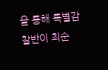을 통해 특별감찰반이 최순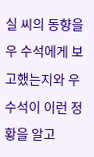실 씨의 동향을 우 수석에게 보고했는지와 우 수석이 이런 정황을 알고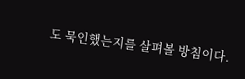도 묵인했는지를 살펴볼 방침이다.